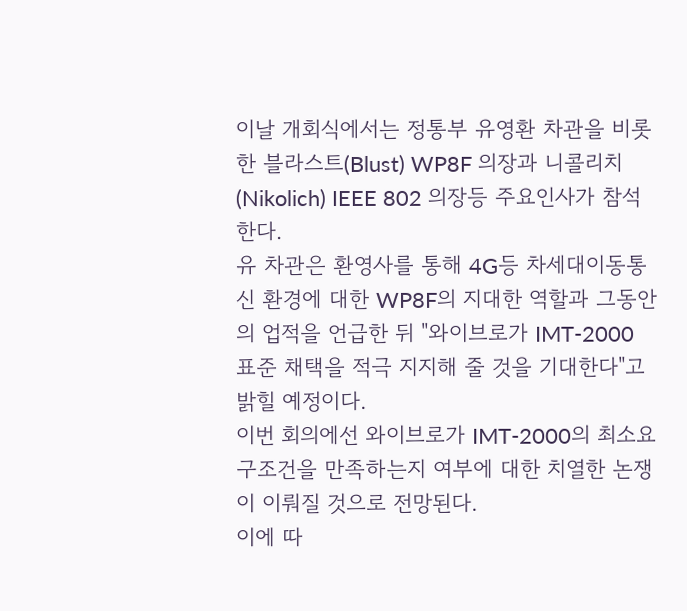이날 개회식에서는 정통부 유영환 차관을 비롯한 블라스트(Blust) WP8F 의장과 니콜리치(Nikolich) IEEE 802 의장등 주요인사가 참석한다.
유 차관은 환영사를 통해 4G등 차세대이동통신 환경에 대한 WP8F의 지대한 역할과 그동안의 업적을 언급한 뒤 "와이브로가 IMT-2000 표준 채택을 적극 지지해 줄 것을 기대한다"고 밝힐 예정이다.
이번 회의에선 와이브로가 IMT-2000의 최소요구조건을 만족하는지 여부에 대한 치열한 논쟁이 이뤄질 것으로 전망된다.
이에 따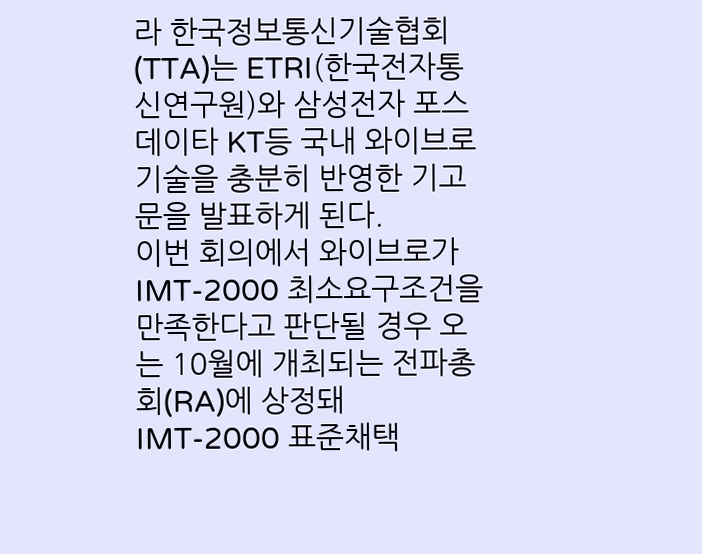라 한국정보통신기술협회(TTA)는 ETRI(한국전자통신연구원)와 삼성전자 포스데이타 KT등 국내 와이브로 기술을 충분히 반영한 기고문을 발표하게 된다.
이번 회의에서 와이브로가 IMT-2000 최소요구조건을 만족한다고 판단될 경우 오는 10월에 개최되는 전파총회(RA)에 상정돼 IMT-2000 표준채택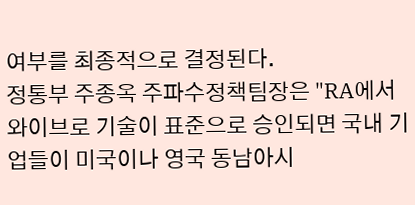여부를 최종적으로 결정된다.
정통부 주종옥 주파수정책팀장은 "RA에서 와이브로 기술이 표준으로 승인되면 국내 기업들이 미국이나 영국 동남아시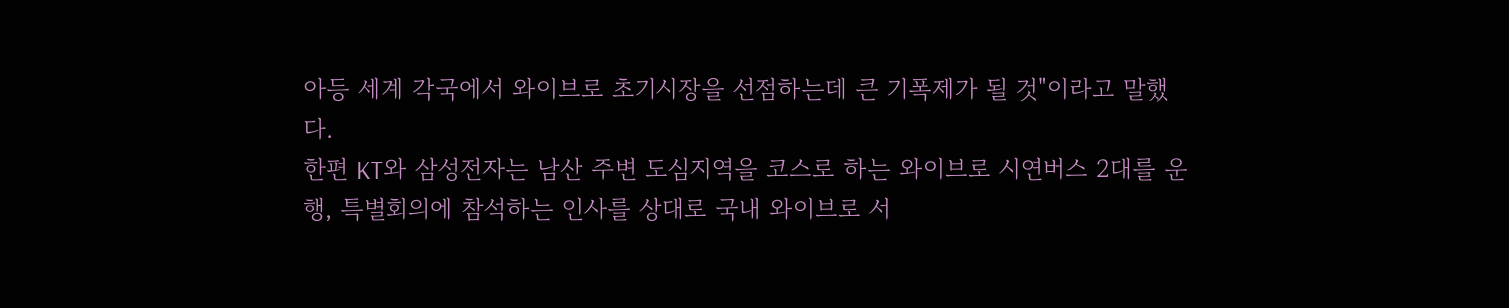아등 세계 각국에서 와이브로 초기시장을 선점하는데 큰 기폭제가 될 것"이라고 말했다.
한편 KT와 삼성전자는 남산 주변 도심지역을 코스로 하는 와이브로 시연버스 2대를 운행, 특별회의에 참석하는 인사를 상대로 국내 와이브로 서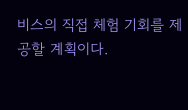비스의 직접 체험 기회를 제공할 계획이다.